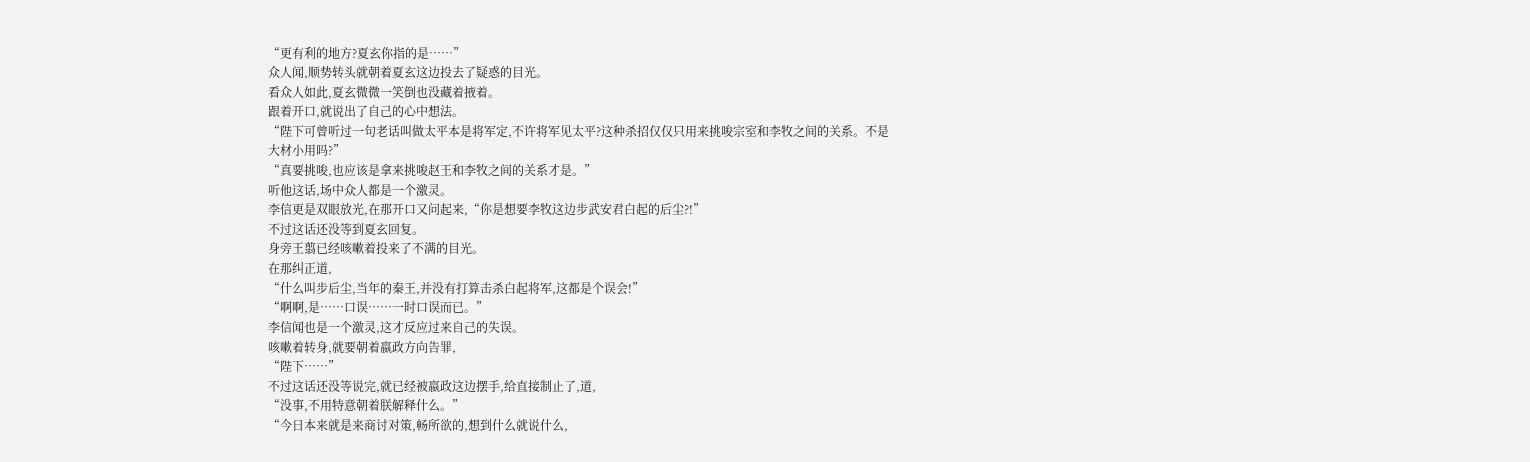“更有利的地方?夏玄你指的是……”
众人闻,顺势转头就朝着夏玄这边投去了疑惑的目光。
看众人如此,夏玄微微一笑倒也没藏着掖着。
跟着开口,就说出了自己的心中想法。
“陛下可曾听过一句老话叫做太平本是将军定,不许将军见太平?这种杀招仅仅只用来挑唆宗室和李牧之间的关系。不是大材小用吗?”
“真要挑唆,也应该是拿来挑唆赵王和李牧之间的关系才是。”
听他这话,场中众人都是一个激灵。
李信更是双眼放光,在那开口又问起来,“你是想要李牧这边步武安君白起的后尘?!”
不过这话还没等到夏玄回复。
身旁王翦已经咳嗽着投来了不满的目光。
在那纠正道,
“什么叫步后尘,当年的秦王,并没有打算击杀白起将军,这都是个误会!”
“啊啊,是……口误……一时口误而已。”
李信闻也是一个激灵,这才反应过来自己的失误。
咳嗽着转身,就要朝着嬴政方向告罪,
“陛下……”
不过这话还没等说完,就已经被嬴政这边摆手,给直接制止了,道,
“没事,不用特意朝着朕解释什么。”
“今日本来就是来商讨对策,畅所欲的,想到什么就说什么,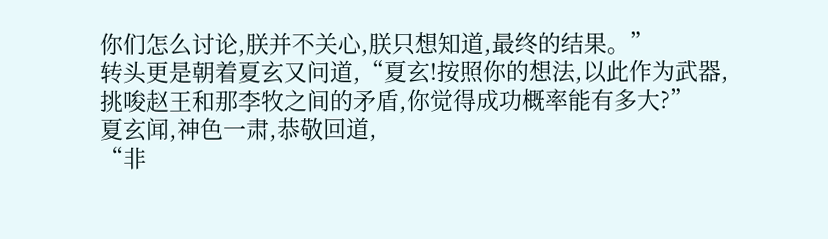你们怎么讨论,朕并不关心,朕只想知道,最终的结果。”
转头更是朝着夏玄又问道,“夏玄!按照你的想法,以此作为武器,挑唆赵王和那李牧之间的矛盾,你觉得成功概率能有多大?”
夏玄闻,神色一肃,恭敬回道,
“非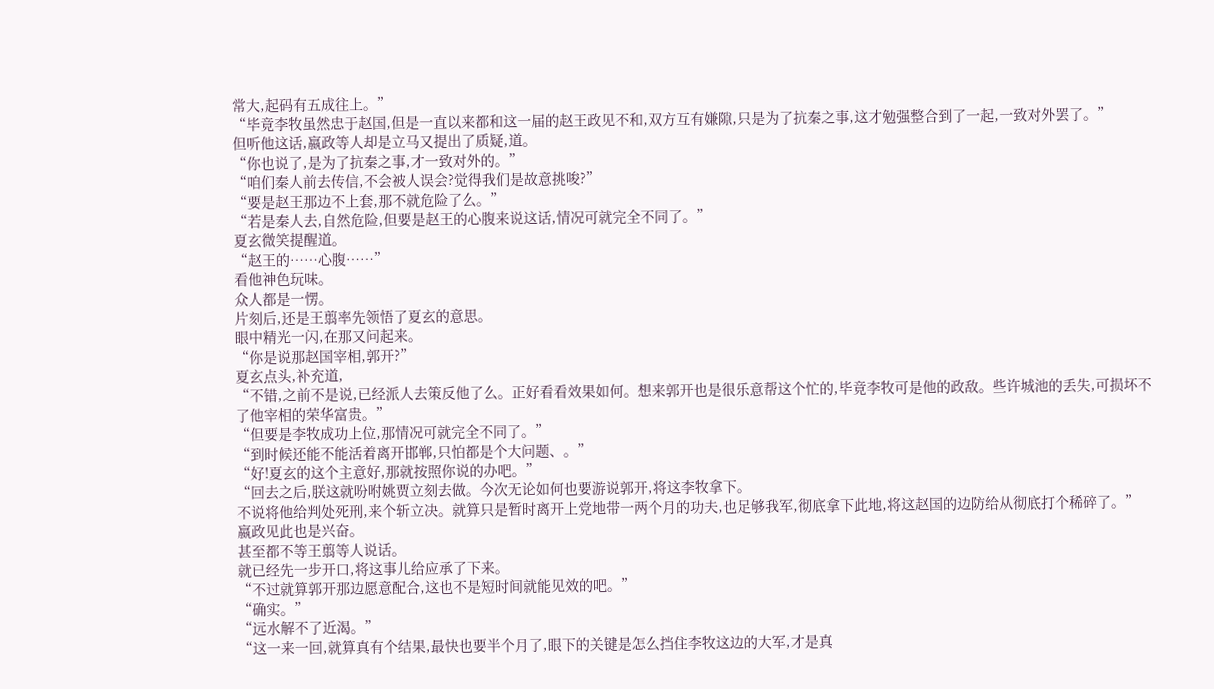常大,起码有五成往上。”
“毕竟李牧虽然忠于赵国,但是一直以来都和这一届的赵王政见不和,双方互有嫌隙,只是为了抗秦之事,这才勉强整合到了一起,一致对外罢了。”
但听他这话,嬴政等人却是立马又提出了质疑,道。
“你也说了,是为了抗秦之事,才一致对外的。”
“咱们秦人前去传信,不会被人误会?觉得我们是故意挑唆?”
“要是赵王那边不上套,那不就危险了么。”
“若是秦人去,自然危险,但要是赵王的心腹来说这话,情况可就完全不同了。”
夏玄微笑提醒道。
“赵王的……心腹……”
看他神色玩味。
众人都是一愣。
片刻后,还是王翦率先领悟了夏玄的意思。
眼中精光一闪,在那又问起来。
“你是说那赵国宰相,郭开?”
夏玄点头,补充道,
“不错,之前不是说,已经派人去策反他了么。正好看看效果如何。想来郭开也是很乐意帮这个忙的,毕竟李牧可是他的政敌。些许城池的丢失,可损坏不了他宰相的荣华富贵。”
“但要是李牧成功上位,那情况可就完全不同了。”
“到时候还能不能活着离开邯郸,只怕都是个大问题、。”
“好!夏玄的这个主意好,那就按照你说的办吧。”
“回去之后,朕这就吩咐姚贾立刻去做。今次无论如何也要游说郭开,将这李牧拿下。
不说将他给判处死刑,来个斩立决。就算只是暂时离开上党地带一两个月的功夫,也足够我军,彻底拿下此地,将这赵国的边防给从彻底打个稀碎了。”
嬴政见此也是兴奋。
甚至都不等王翦等人说话。
就已经先一步开口,将这事儿给应承了下来。
“不过就算郭开那边愿意配合,这也不是短时间就能见效的吧。”
“确实。”
“远水解不了近渴。”
“这一来一回,就算真有个结果,最快也要半个月了,眼下的关键是怎么挡住李牧这边的大军,才是真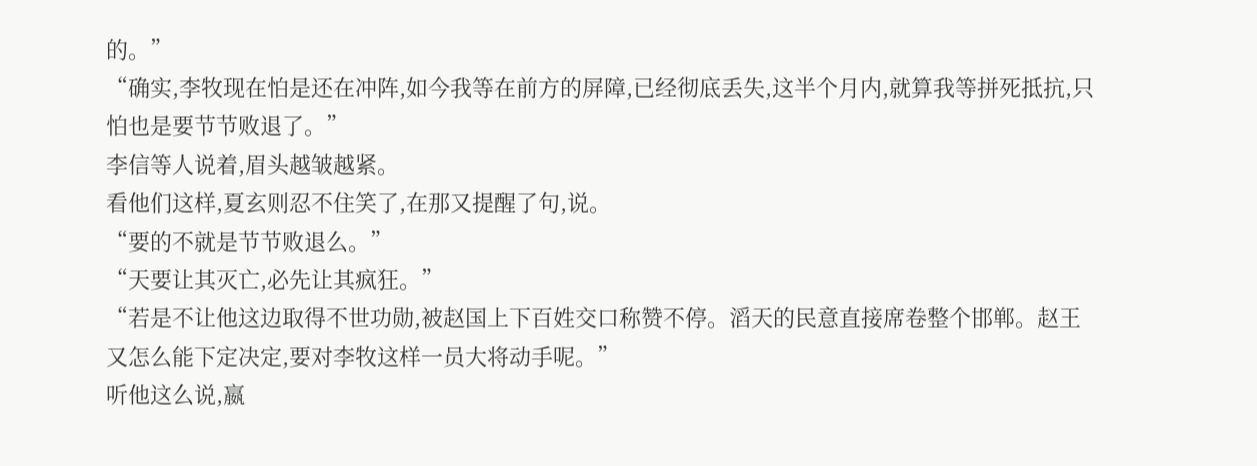的。”
“确实,李牧现在怕是还在冲阵,如今我等在前方的屏障,已经彻底丢失,这半个月内,就算我等拼死抵抗,只怕也是要节节败退了。”
李信等人说着,眉头越皱越紧。
看他们这样,夏玄则忍不住笑了,在那又提醒了句,说。
“要的不就是节节败退么。”
“天要让其灭亡,必先让其疯狂。”
“若是不让他这边取得不世功勋,被赵国上下百姓交口称赞不停。滔天的民意直接席卷整个邯郸。赵王又怎么能下定决定,要对李牧这样一员大将动手呢。”
听他这么说,嬴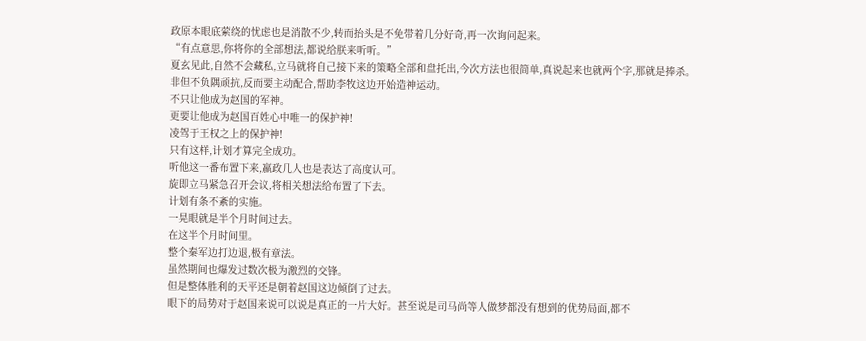政原本眼底萦绕的忧虑也是消散不少,转而抬头是不免带着几分好奇,再一次询问起来。
“有点意思,你将你的全部想法,都说给朕来听听。”
夏玄见此,自然不会藏私,立马就将自己接下来的策略全部和盘托出,今次方法也很简单,真说起来也就两个字,那就是捧杀。
非但不负隅顽抗,反而要主动配合,帮助李牧这边开始造神运动。
不只让他成为赵国的军神。
更要让他成为赵国百姓心中唯一的保护神!
凌驾于王权之上的保护神!
只有这样,计划才算完全成功。
听他这一番布置下来,嬴政几人也是表达了高度认可。
旋即立马紧急召开会议,将相关想法给布置了下去。
计划有条不紊的实施。
一晃眼就是半个月时间过去。
在这半个月时间里。
整个秦军边打边退,极有章法。
虽然期间也爆发过数次极为激烈的交锋。
但是整体胜利的天平还是朝着赵国这边倾倒了过去。
眼下的局势对于赵国来说可以说是真正的一片大好。甚至说是司马尚等人做梦都没有想到的优势局面,都不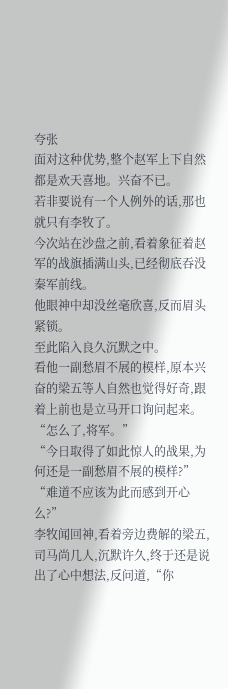夸张
面对这种优势,整个赵军上下自然都是欢天喜地。兴奋不已。
若非要说有一个人例外的话,那也就只有李牧了。
今次站在沙盘之前,看着象征着赵军的战旗插满山头,已经彻底吞没秦军前线。
他眼神中却没丝毫欣喜,反而眉头紧锁。
至此陷入良久沉默之中。
看他一副愁眉不展的模样,原本兴奋的梁五等人自然也觉得好奇,跟着上前也是立马开口询问起来。
“怎么了,将军。”
“今日取得了如此惊人的战果,为何还是一副愁眉不展的模样?”
“难道不应该为此而感到开心么?”
李牧闻回神,看着旁边费解的梁五,司马尚几人,沉默许久,终于还是说出了心中想法,反问道,“你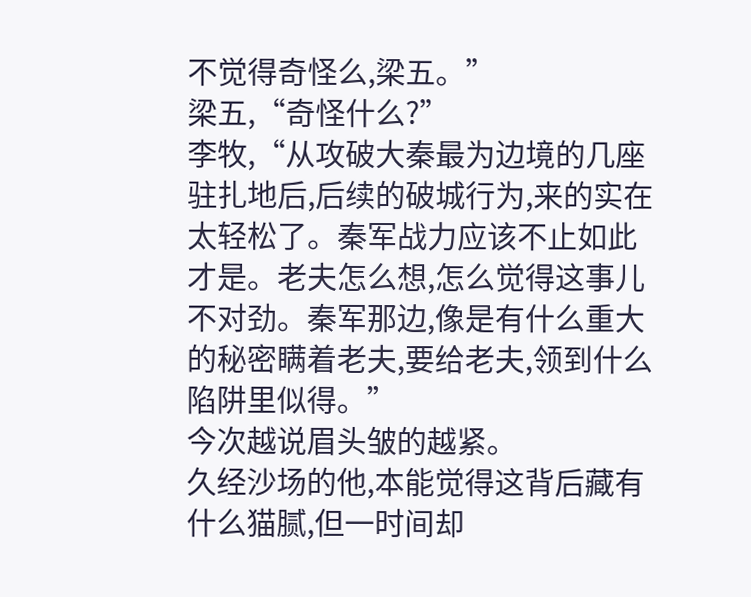不觉得奇怪么,梁五。”
梁五,“奇怪什么?”
李牧,“从攻破大秦最为边境的几座驻扎地后,后续的破城行为,来的实在太轻松了。秦军战力应该不止如此才是。老夫怎么想,怎么觉得这事儿不对劲。秦军那边,像是有什么重大的秘密瞒着老夫,要给老夫,领到什么陷阱里似得。”
今次越说眉头皱的越紧。
久经沙场的他,本能觉得这背后藏有什么猫腻,但一时间却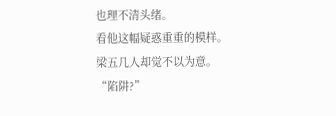也理不清头绪。
看他这幅疑惑重重的模样。
梁五几人却觉不以为意。
“陷阱?”